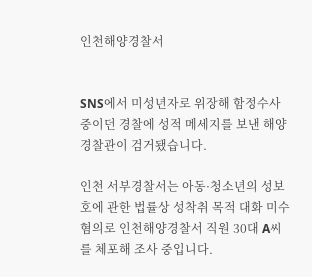인천해양경찰서


SNS에서 미성년자로 위장해 함정수사 중이던 경찰에 성적 메세지를 보낸 해양경찰관이 검거됐습니다.

인천 서부경찰서는 아동·청소년의 성보호에 관한 법률상 성착취 목적 대화 미수 혐의로 인천해양경찰서 직원 30대 A씨를 체포해 조사 중입니다.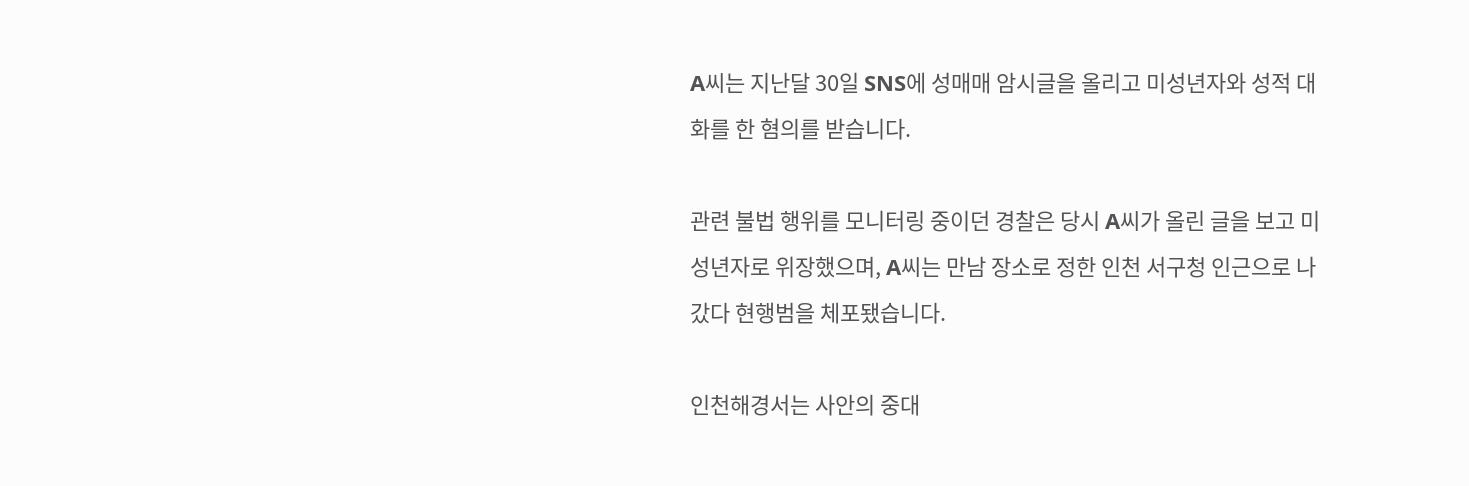A씨는 지난달 30일 SNS에 성매매 암시글을 올리고 미성년자와 성적 대화를 한 혐의를 받습니다.

관련 불법 행위를 모니터링 중이던 경찰은 당시 A씨가 올린 글을 보고 미성년자로 위장했으며, A씨는 만남 장소로 정한 인천 서구청 인근으로 나갔다 현행범을 체포됐습니다.

인천해경서는 사안의 중대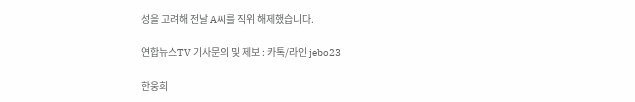성을 고려해 전날 A씨를 직위 해제했습니다.

연합뉴스TV 기사문의 및 제보 : 카톡/라인 jebo23

한웅희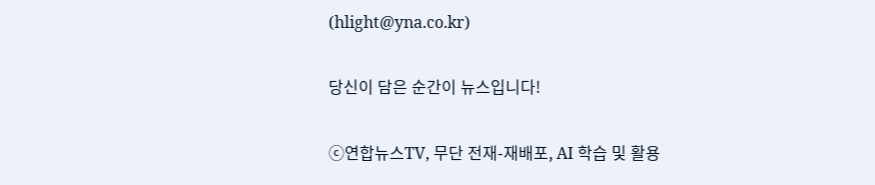(hlight@yna.co.kr)

당신이 담은 순간이 뉴스입니다!

ⓒ연합뉴스TV, 무단 전재-재배포, AI 학습 및 활용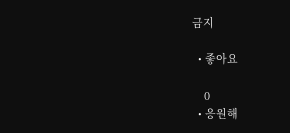금지

  • 좋아요

    0
  • 응원해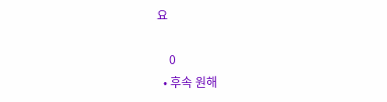요

    0
  • 후속 원해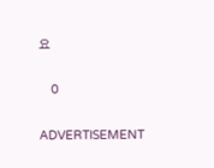요

    0

ADVERTISEMENT